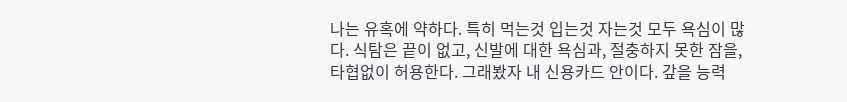나는 유혹에 약하다. 특히 먹는것 입는것 자는것 모두 욕심이 많다. 식탐은 끝이 없고, 신발에 대한 욕심과, 절충하지 못한 잠을, 타협없이 허용한다. 그래봤자 내 신용카드 안이다. 갚을 능력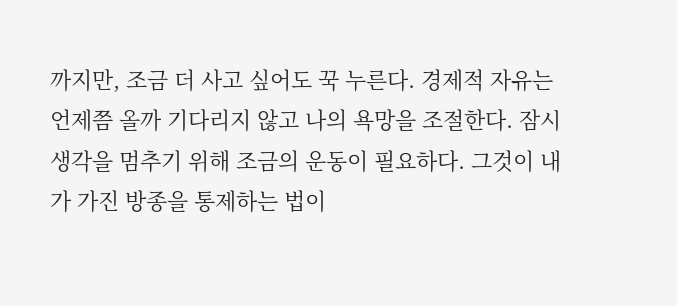까지만, 조금 더 사고 싶어도 꾹 누른다. 경제적 자유는 언제쯤 올까 기다리지 않고 나의 욕망을 조절한다. 잠시 생각을 멈추기 위해 조금의 운동이 필요하다. 그것이 내가 가진 방종을 통제하는 법이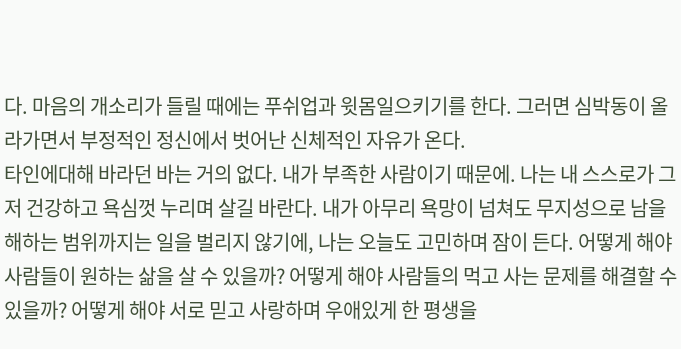다. 마음의 개소리가 들릴 때에는 푸쉬업과 윗몸일으키기를 한다. 그러면 심박동이 올라가면서 부정적인 정신에서 벗어난 신체적인 자유가 온다.
타인에대해 바라던 바는 거의 없다. 내가 부족한 사람이기 때문에. 나는 내 스스로가 그저 건강하고 욕심껏 누리며 살길 바란다. 내가 아무리 욕망이 넘쳐도 무지성으로 남을 해하는 범위까지는 일을 벌리지 않기에, 나는 오늘도 고민하며 잠이 든다. 어떻게 해야 사람들이 원하는 삶을 살 수 있을까? 어떻게 해야 사람들의 먹고 사는 문제를 해결할 수 있을까? 어떻게 해야 서로 믿고 사랑하며 우애있게 한 평생을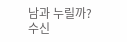남과 누릴까?
수신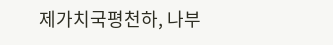제가치국평천하, 나부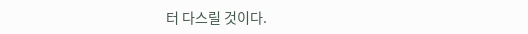터 다스릴 것이다.